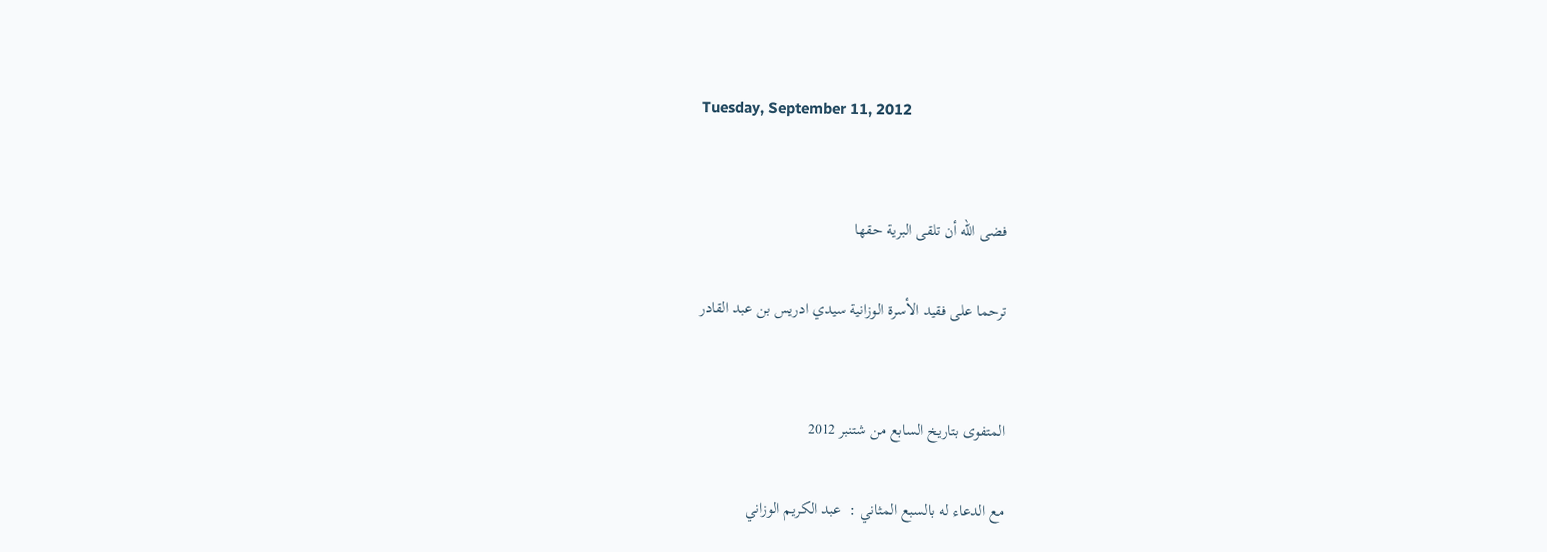Tuesday, September 11, 2012


فضى الله أن تلقى البرية حقها

ترحما على فقيد الأسرة الوزانية سيدي ادريس بن عبد القادر


المتفوى بتاريخ السابع من شتنبر 2012

مع الدعاء له بالسبع المثاني :  عبد الكريم الوزاني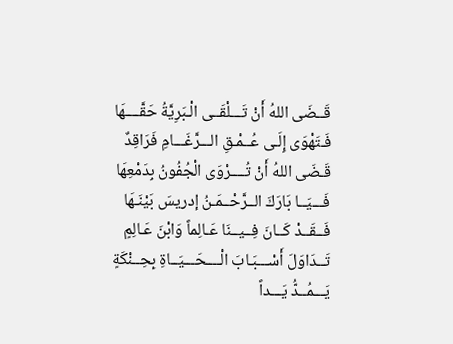قَــضَى اللهُ أَنْ تَـــلْقَــى الْـبَرِيَّةُ حَقَّــــهَا
فَـتَهْوَى إِلَـى عُــمْـقِ الـــرَّغَـــامِ فَرَاقِدٌ
قَـضَى اللهُ أَنْ تُــــرْوَى الْجُفُونُ بِدَمْعِهَا
فَـــيَــا بَارَكَ الــرَّحْــمَـنُ إدريسَ بَيْنَـهَا
فَــقَــدْ كَــانَ فِــيــنَا عَـالِماً وَابْنَ عَـالِمٍ
تَــدَاوَلَ أَسْـــبَـابَ الْــــحَـــيَــاةِ بِحِــنْكَةٍ
يَـــمُــدُّ يَـــداً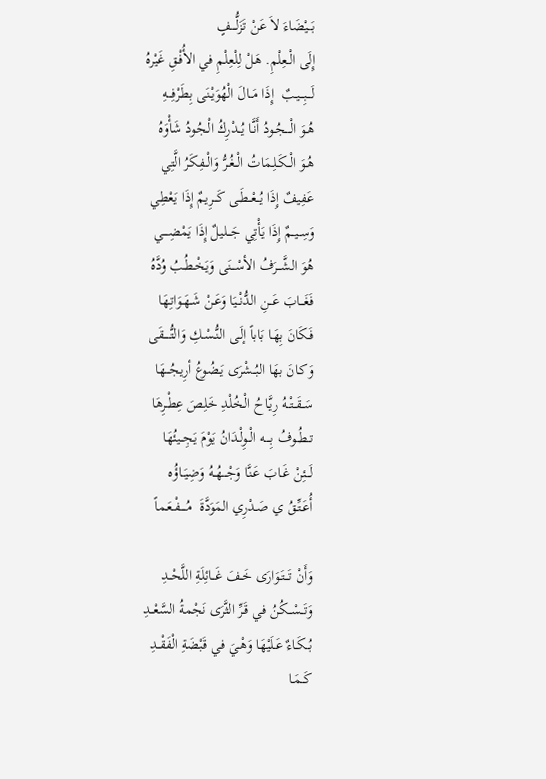بَـــيْضَاءَ لاَ عَنْ تَزَلُّــــفٍ
إِلَى الْـعِلْمِ. هَـلْ لِلْعِلْمِ في الأُفْـقِ غَيْرهُ
لَـــبِـــيـبٌ  إِذَا مَــالَ الْهُوَيْنَى بِطَرْفِـــهِ
هُـوَ الْــــجُـودُ أَنَّـا يُــدْرِكُ الْـجُودُ شَأْوَهُ
هُـوَ الْــكَـلِـمَاتُ الْــغُـرُّ وَالْــفِكَرُ الَّتِي
عَفِيفٌ إِذَا يُــعْــطَـى كَـــرِيمٌ إِذَا يَعْطِي
وَسِــيــمٌ إِذَا يَأْتِي جَـــليلٌ إِذَا يَمْضِــــي
هُوَ الشَّـــرَفُ الأسْـــنَى وَيَخْـطُـبُ وُدَّهُ
فَغَـــابَ عَــنِ الدُّنْــيَا وَعَـنْ شَـهَـوَاتِـهَا
فَـكَانَ بِهَـا بَاباً إلَـى النُّـسْـكِ وَالتُّـــــقَى
وَكـانَ بهَا البُــشْرَى يَـضُوعُ أرِيجُـــهَا
سَــقَــتْــهُ رِيَّـاحُ الْـخُلْدِ خَلِصَ عِطْـرِهَا
تــطُــوفُ بِــــه الْــوِلْـدَانُ يَوْمَ يَجِــيئُهَا
لَـــئِنْ غَـابَ عَـنَّا وَجْـــهُــهُ وَضِيَــاؤُه
أُعَـتِّـقُ ي صَـدْرِي المَوَدَّةَ  مُـــــفْـعَـماً

وَأَنْ تَـــتَـوَارَى خَــفَ غَــائِلَةِ اللَّحْــدِ
وَتَــسْــكُنُ في قَـرِّ الثَّرَى نَجْمةُ السَّعْــدِ
بُــكَـاءٌ عَـلَيْهَا وَهْـيَ في قَبْضَةِ الْفَقْــدِ
كَــمَـا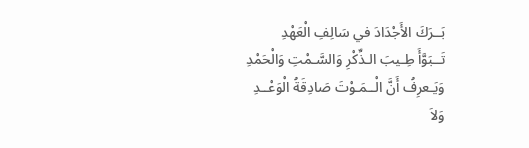بَــرَكَ الأَجْدَادَ في سَالِفِ الْعَهْدِ
تَــبَوَّأَ طِـيبَ الـذِّكْرِ وَالسَّـمْتِ وَالْحَمْدِ
وَيَـعرِفُ أَنَّ الْــمَـوْتَ صَادِقَةُ الْوَعْــدِ
وَلاَ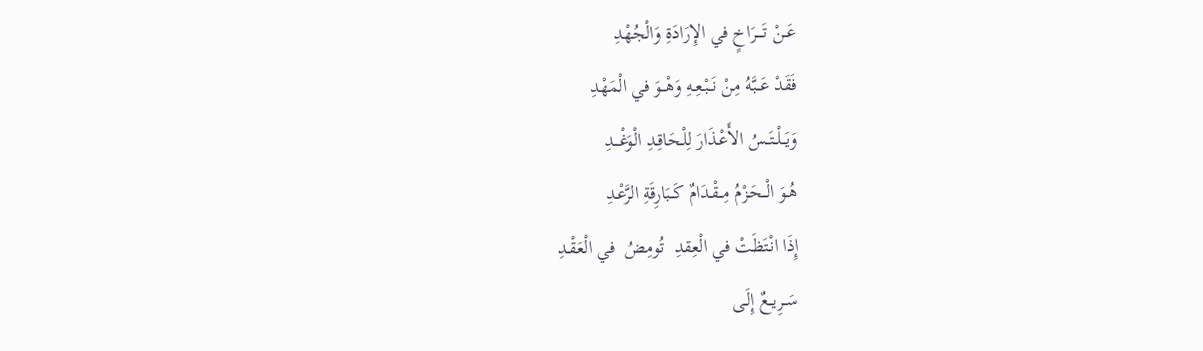عَــنْ تَــــرَاخٍ في الإِرَادَةِ وَالْجُهْدِ
فَقَدْ عَــبَّهُ مِنْ نَــبْـعِـهِ وَهْــوَ في الْمَهْدِ
وَيَــلْــتَــسُ الأَعْـذَارَ لِلْـحَاقِـدِ الْوَغْـــدِ
هُـوَ الْــحَـزْمُ مِــقْـدَامٌ كَــبَارِقَةِ الرَّعْـدِ
إِذَا انْتَظَتْ في الْعِقدِ  تُومِضُ  في الْعَقْـدِ
سَــرِيــعٌ إِلَـى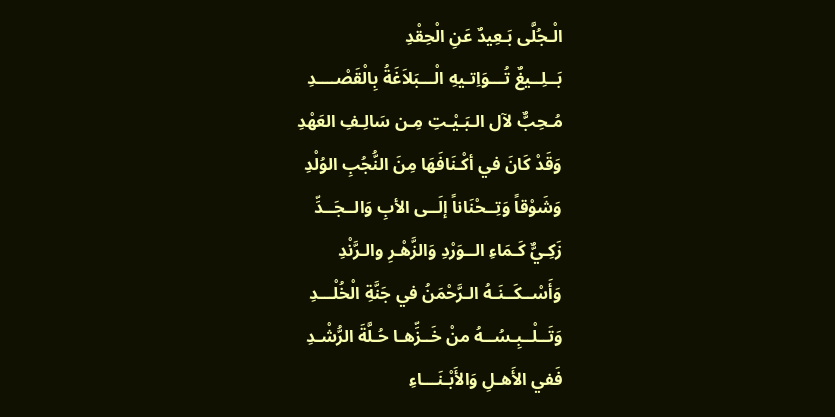الْـجُلَّى بَـعِيدٌ عَنِ الْحِقْدِ
بَــلِــيغٌ تُـــوَاِتـيهِ الْـــبَلاَغَةُ بِالْقَصْــــدِ
مُـحِبٌّ لآل الـبَـيْـتِ مِـن سَالِـفِ العَهْدِ
وَقَدْ كَانَ في أكْـنَافَهَا مِنَ النُّجُبِ الوُلْدِ
وَشَوْقاً وَتِــحْنَاناً إلَــى الأبِ وَالــجَــدِّ
زَكِـيٌّ كَـمَاءِ الــوَرْدِ وَالزَّهْـرِ والـرَّنْدِ
وَأَسْــكَــنَـهُ الـرَّحْمَنُ في جَنَّةِ الْخُلْـــدِ
وَتَــلْــبِـسُــهُ منْ خَــزِّهـا حُـلَّةَ الرُّشْـدِ
فَفي الأَهـلِ وَالأَبْـنَـــاءِ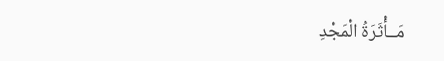مَــأْثَرَةُ الْمَجْدِ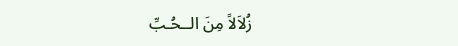زُلاَلاً مِنَ الــحُـبِّ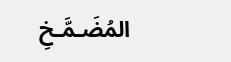المُضَـمَّـخِ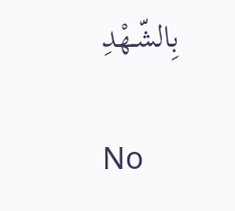بِالشّـهْدِ

No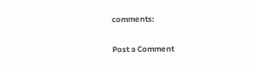comments:

Post a Comment